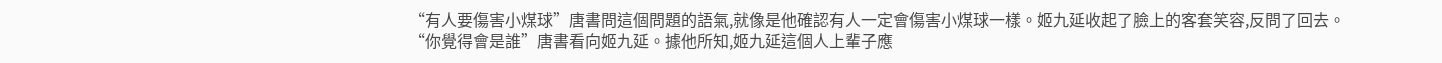“有人要傷害小煤球”唐書問這個問題的語氣,就像是他確認有人一定會傷害小煤球一樣。姬九延收起了臉上的客套笑容,反問了回去。
“你覺得會是誰”唐書看向姬九延。據他所知,姬九延這個人上輩子應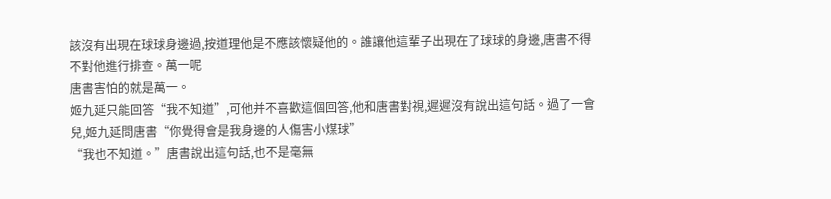該沒有出現在球球身邊過,按道理他是不應該懷疑他的。誰讓他這輩子出現在了球球的身邊,唐書不得不對他進行排查。萬一呢
唐書害怕的就是萬一。
姬九延只能回答“我不知道”,可他并不喜歡這個回答,他和唐書對視,遲遲沒有說出這句話。過了一會兒,姬九延問唐書“你覺得會是我身邊的人傷害小煤球”
“我也不知道。”唐書說出這句話,也不是毫無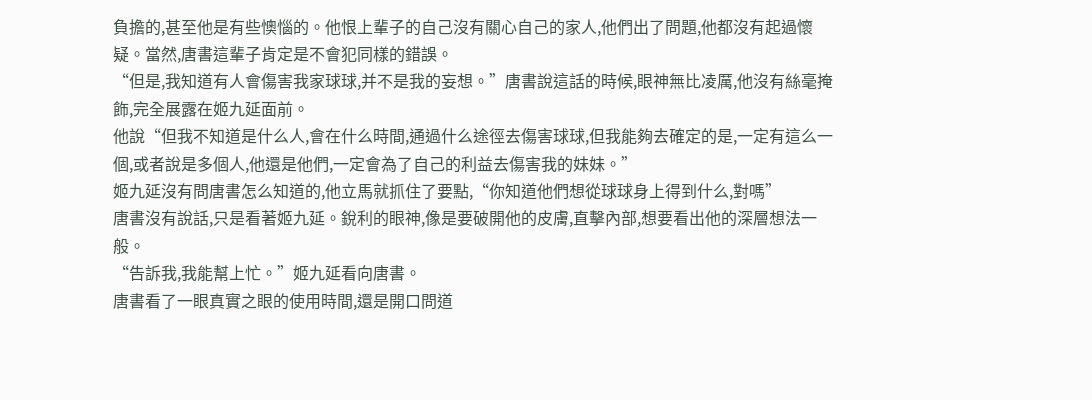負擔的,甚至他是有些懊惱的。他恨上輩子的自己沒有關心自己的家人,他們出了問題,他都沒有起過懷疑。當然,唐書這輩子肯定是不會犯同樣的錯誤。
“但是,我知道有人會傷害我家球球,并不是我的妄想。”唐書說這話的時候,眼神無比凌厲,他沒有絲毫掩飾,完全展露在姬九延面前。
他說“但我不知道是什么人,會在什么時間,通過什么途徑去傷害球球,但我能夠去確定的是,一定有這么一個,或者說是多個人,他還是他們,一定會為了自己的利益去傷害我的妹妹。”
姬九延沒有問唐書怎么知道的,他立馬就抓住了要點,“你知道他們想從球球身上得到什么,對嗎”
唐書沒有說話,只是看著姬九延。銳利的眼神,像是要破開他的皮膚,直擊內部,想要看出他的深層想法一般。
“告訴我,我能幫上忙。”姬九延看向唐書。
唐書看了一眼真實之眼的使用時間,還是開口問道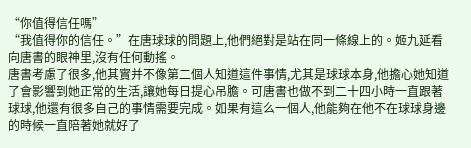“你值得信任嗎”
“我值得你的信任。”在唐球球的問題上,他們絕對是站在同一條線上的。姬九延看向唐書的眼神里,沒有任何動搖。
唐書考慮了很多,他其實并不像第二個人知道這件事情,尤其是球球本身,他擔心她知道了會影響到她正常的生活,讓她每日提心吊膽。可唐書也做不到二十四小時一直跟著球球,他還有很多自己的事情需要完成。如果有這么一個人,他能夠在他不在球球身邊的時候一直陪著她就好了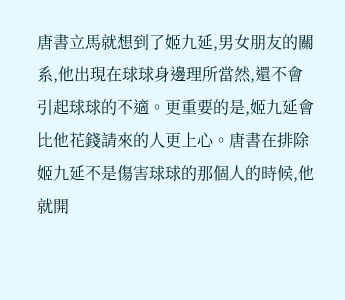唐書立馬就想到了姬九延,男女朋友的關系,他出現在球球身邊理所當然,還不會引起球球的不適。更重要的是,姬九延會比他花錢請來的人更上心。唐書在排除姬九延不是傷害球球的那個人的時候,他就開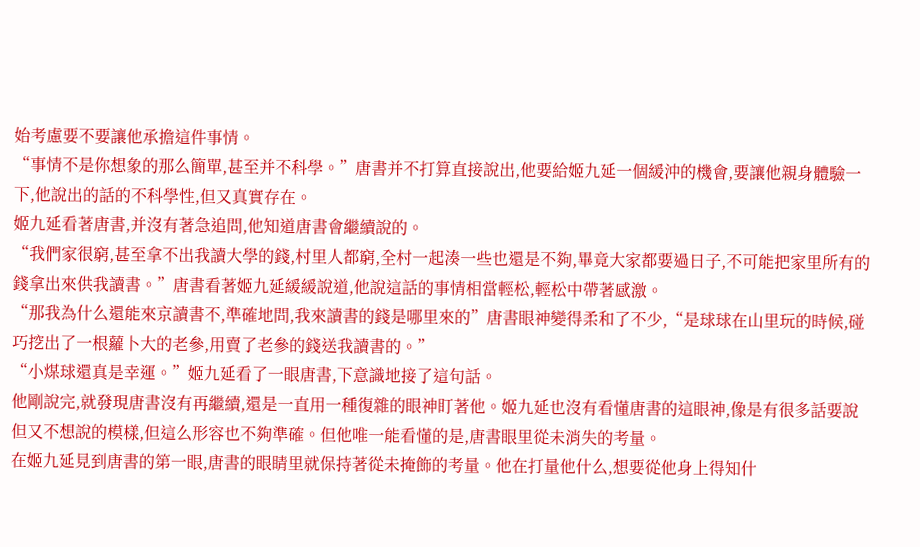始考慮要不要讓他承擔這件事情。
“事情不是你想象的那么簡單,甚至并不科學。”唐書并不打算直接說出,他要給姬九延一個緩沖的機會,要讓他親身體驗一下,他說出的話的不科學性,但又真實存在。
姬九延看著唐書,并沒有著急追問,他知道唐書會繼續說的。
“我們家很窮,甚至拿不出我讀大學的錢,村里人都窮,全村一起湊一些也還是不夠,畢竟大家都要過日子,不可能把家里所有的錢拿出來供我讀書。”唐書看著姬九延緩緩說道,他說這話的事情相當輕松,輕松中帶著感激。
“那我為什么還能來京讀書不,準確地問,我來讀書的錢是哪里來的”唐書眼神變得柔和了不少,“是球球在山里玩的時候,碰巧挖出了一根蘿卜大的老參,用賣了老參的錢送我讀書的。”
“小煤球還真是幸運。”姬九延看了一眼唐書,下意識地接了這句話。
他剛說完,就發現唐書沒有再繼續,還是一直用一種復雜的眼神盯著他。姬九延也沒有看懂唐書的這眼神,像是有很多話要說但又不想說的模樣,但這么形容也不夠準確。但他唯一能看懂的是,唐書眼里從未消失的考量。
在姬九延見到唐書的第一眼,唐書的眼睛里就保持著從未掩飾的考量。他在打量他什么,想要從他身上得知什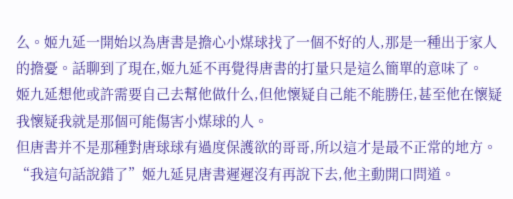么。姬九延一開始以為唐書是擔心小煤球找了一個不好的人,那是一種出于家人的擔憂。話聊到了現在,姬九延不再覺得唐書的打量只是這么簡單的意味了。
姬九延想他或許需要自己去幫他做什么,但他懷疑自己能不能勝任,甚至他在懷疑我懷疑我就是那個可能傷害小煤球的人。
但唐書并不是那種對唐球球有過度保護欲的哥哥,所以這才是最不正常的地方。
“我這句話說錯了”姬九延見唐書遲遲沒有再說下去,他主動開口問道。